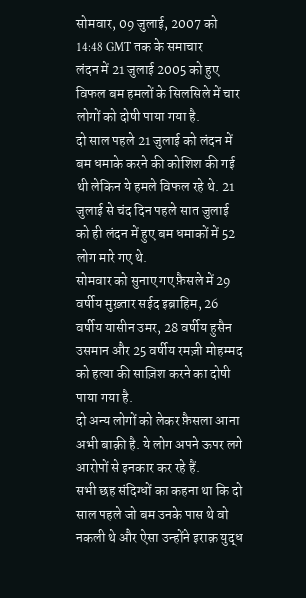सोमवार, 09 जुलाई, 2007 को 14:48 GMT तक के समाचार
लंदन में 21 जुलाई 2005 को हुए विफल बम हमलों के सिलसिले में चार लोगों को दोषी पाया गया है.
दो साल पहले 21 जुलाई को लंदन में बम धमाके करने की कोशिश की गई थी लेकिन ये हमले विफल रहे थे. 21 जुलाई से चंद दिन पहले सात जुलाई को ही लंदन में हुए बम धमाकों में 52 लोग मारे गए थे.
सोमवार को सुनाए गए फ़ैसले में 29 वर्षीय मुख़्तार सईद इब्राहिम, 26 वर्षीय यासीन उमर, 28 वर्षीय हुसैन उसमान और 25 वर्षीय रमज़ी मोहम्मद को हत्या की साज़िश करने का दोषी पाया गया है.
दो अन्य लोगों को लेकर फ़ैसला आना अभी बाक़ी है. ये लोग अपने ऊपर लगे आरोपों से इनकार कर रहे हैं.
सभी छह संदिग्धों का कहना था कि दो साल पहले जो बम उनके पास थे वो नकली थे और ऐसा उन्होंने इराक़ युद्ध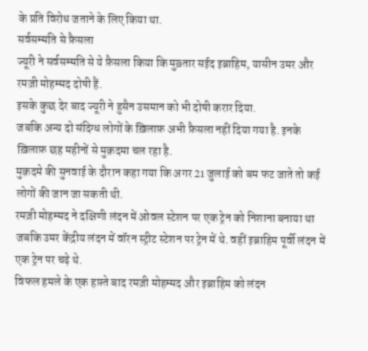के प्रति विरोध जताने के लिए किया था.
सर्वसम्मति से फ़ैसला
ज्यूरी ने सर्वसम्मति से ये फ़ैसला किया कि मुख़्तार सईद इब्राहिम, यासीन उमर और रमज़ी मोहम्मद दोषी हैं.
इसके कुछ देर बाद ज्यूरी ने हुसैन उसमान को भी दोषी करार दिया.
जबकि अन्य दो संदिग्ध लोगों के ख़िलाफ़ अभी फ़ैसला नहीं दिया गया है. इनके ख़िलाफ़ छह महीनों से मुक़दमा चल रहा है.
मुक़दमे की सुनवाई के दौरान कहा गया कि अगर 21 जुलाई को बम फट जाते तो कई लोगों की जान जा सकती थी.
रमज़ी मोहम्मद ने दक्षिणी लंदन में ओवल स्टेशन पर एक ट्रेन को निशाना बनाया था जबकि उमर केंद्रीय लंदन में वॉरन स्ट्रीट स्टेशन पर ट्रेन में थे. वहीं इब्राहिम पूर्वी लंदन में एक ट्रेन पर चढ़े थे.
विफल हमले के एक हफ़्ते बाद रमज़ी मोहम्मद और इब्राहिम को लंदन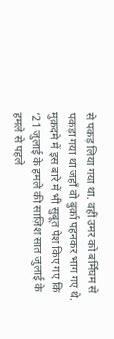से पकड़ लिया गया था. वहीं उमर को बर्मिंघम से पकड़ा गया था जहाँ वो बुर्क़ा पहनकर भाग गए थे.
मुक़दमे में इस बारे में भी सुबूत पेश किए गए कि ‘21 जुलाई के हमले की साज़िश सात जुलाई के हमले से पहले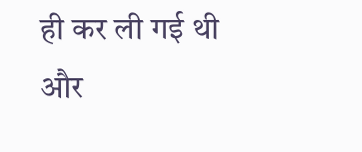ही कर ली गई थी और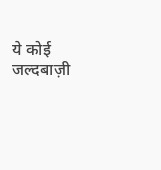ये कोई जल्दबाज़ी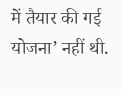में तैयार की गई योजना’ नहीं थी.